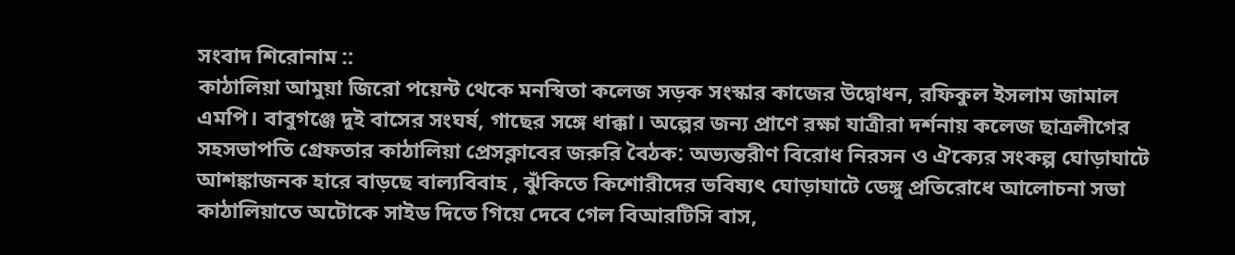সংবাদ শিরোনাম ::
কাঠালিয়া আমুয়া জিরো পয়েন্ট থেকে মনস্বিতা কলেজ সড়ক সংস্কার কাজের উদ্বোধন, রফিকুল ইসলাম জামাল এমপি। বাবুগঞ্জে দুই বাসের সংঘর্ষ, গাছের সঙ্গে ধাক্কা। অল্পের জন্য প্রাণে রক্ষা যাত্রীরা দর্শনায় কলেজ ছাত্রলীগের সহসভাপতি গ্রেফতার কাঠালিয়া প্রেসক্লাবের জরুরি বৈঠক: অভ্যন্তরীণ বিরোধ নিরসন ও ঐক্যের সংকল্প ঘোড়াঘাটে আশঙ্কাজনক হারে বাড়ছে বাল্যবিবাহ , ঝুঁকিতে কিশোরীদের ভবিষ্যৎ ঘোড়াঘাটে ডেঙ্গু প্রতিরোধে আলোচনা সভা কাঠালিয়াতে অটোকে সাইড দিতে গিয়ে দেবে গেল বিআরটিসি বাস,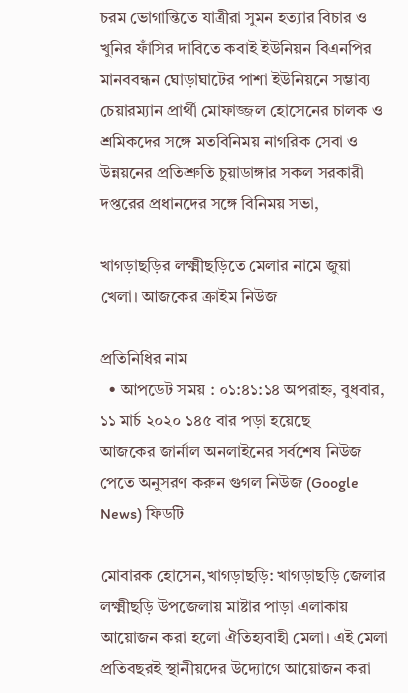চরম ভোগান্তিতে যাত্রীরা সুমন হত্যার বিচার ও খুনির ফাঁসির দাবিতে কবাই ইউনিয়ন বিএনপির মানববন্ধন ঘোড়াঘাটের পাশা ইউনিয়নে সম্ভাব্য চেয়ারম্যান প্রার্থী মোফাজ্জল হোসেনের চালক ও শ্রমিকদের সঙ্গে মতবিনিময় নাগরিক সেবা ও উন্নয়নের প্রতিশ্রুতি চুয়াডাঙ্গার সকল সরকারী দপ্তরের প্রধানদের সঙ্গে বিনিময় সভা,

খাগড়াছড়ির লক্ষ্মীছড়িতে মেলার নামে জুয়া খেলা। আজকের ক্রাইম নিউজ

প্রতিনিধির নাম
  • আপডেট সময় : ০১:৪১:১৪ অপরাহ্ন, বুধবার, ১১ মার্চ ২০২০ ১৪৫ বার পড়া হয়েছে
আজকের জার্নাল অনলাইনের সর্বশেষ নিউজ পেতে অনুসরণ করুন গুগল নিউজ (Google News) ফিডটি

মোবারক হোসেন,খাগড়াছড়ি: খাগড়াছড়ি জেলার লক্ষ্মীছড়ি উপজেলায় মাষ্টার পাড়া এলাকায় আয়োজন করা হলো ঐতিহ্যবাহী মেলা। এই মেলা প্রতিবছরই স্থানীয়দের উদ্যোগে আয়োজন করা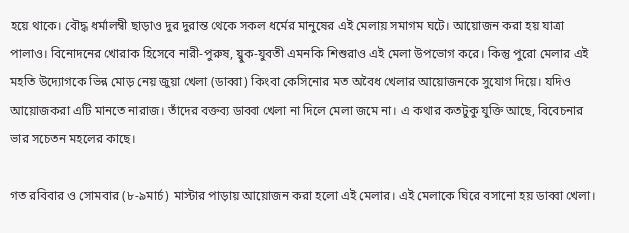হয়ে থাকে। বৌদ্ধ ধর্মালম্বী ছাড়াও দুর দুরান্ত থেকে সকল ধর্মের মানুষের এই মেলায় সমাগম ঘটে। আয়োজন করা হয় যাত্রা পালাও। বিনোদনের খোরাক হিসেবে নারী-পুরুষ, য্বুক-যুবতী এমনকি শিশুরাও এই মেলা উপভোগ করে। কিন্তু পুরো মেলার এই মহতি উদ্যোগকে ভিন্ন মোড় নেয় জুয়া খেলা (ডাব্বা) কিংবা কেসিনোর মত অবৈধ খেলার আয়োজনকে সুযোগ দিয়ে। যদিও আয়োজকরা এটি মানতে নারাজ। তাঁদের বক্তব্য ডাব্বা খেলা না দিলে মেলা জমে না। এ কথার কতটুকু যুক্তি আছে, বিবেচনার ভার সচেতন মহলের কাছে।

গত রবিবার ও সোমবার (৮-৯মার্চ) মাস্টার পাড়ায় আয়োজন করা হলো এই মেলার। এই মেলাকে ঘিরে বসানো হয় ডাব্বা খেলা।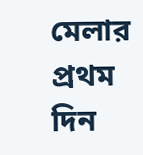মেলার প্রথম দিন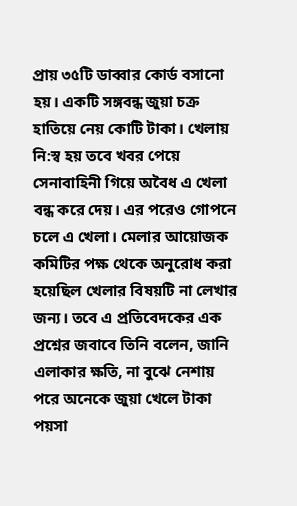প্রায় ৩৫টি ডাব্বার কোর্ড বসানো হয়। একটি সঙ্গবন্ধ জুয়া চক্র হাতিয়ে নেয় কোটি টাকা। খেলায় নি:স্ব হয় তবে খবর পেয়ে সেনাবাহিনী গিয়ে অবৈধ এ খেলা বন্ধ করে দেয়। এর পরেও গোপনে চলে এ খেলা। মেলার আয়োজক কমিটির পক্ষ থেকে অনুরোধ করা হয়েছিল খেলার বিষয়টি না লেখার জন্য। তবে এ প্রতিবেদকের এক প্রশ্নের জবাবে তিনি বলেন, জানি এলাকার ক্ষতি, না বুঝে নেশায় পরে অনেকে জুয়া খেলে টাকা পয়সা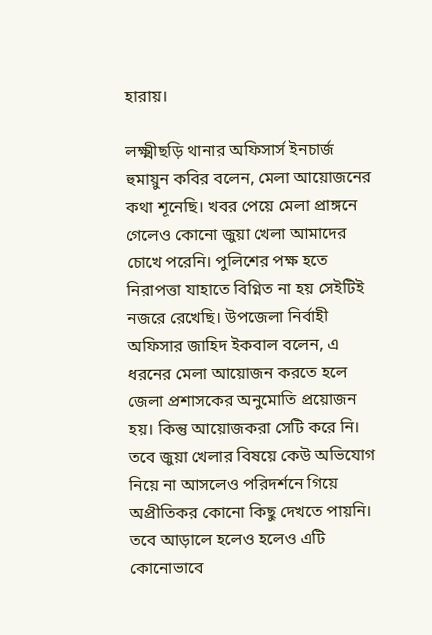হারায়।

লক্ষ্মীছড়ি থানার অফিসার্স ইনচার্জ হুমায়ুন কবির বলেন, মেলা আয়োজনের কথা শূনেছি। খবর পেয়ে মেলা প্রাঙ্গনে গেলেও কোনো জুয়া খেলা আমাদের চোখে পরেনি। পুলিশের পক্ষ হতে নিরাপত্তা যাহাতে বিগ্নিত না হয় সেইটিই নজরে রেখেছি। উপজেলা নির্বাহী অফিসার জাহিদ ইকবাল বলেন, এ ধরনের মেলা আয়োজন করতে হলে জেলা প্রশাসকের অনুমোতি প্রয়োজন হয়। কিন্তু আয়োজকরা সেটি করে নি। তবে জুয়া খেলার বিষয়ে কেউ অভিযোগ নিয়ে না আসলেও পরিদর্শনে গিয়ে অপ্রীতিকর কোনো কিছু দেখতে পায়নি। তবে আড়ালে হলেও হলেও এটি কোনোভাবে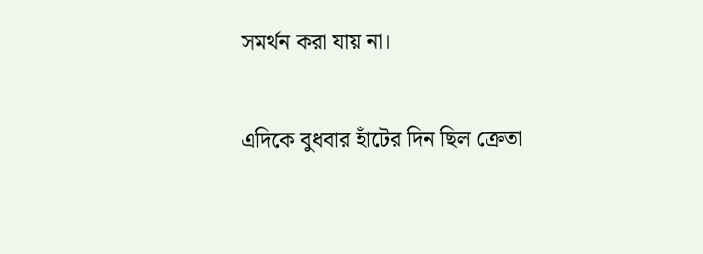সমর্থন করা যায় না।

এদিকে বুধবার হাঁটের দিন ছিল ক্রেতা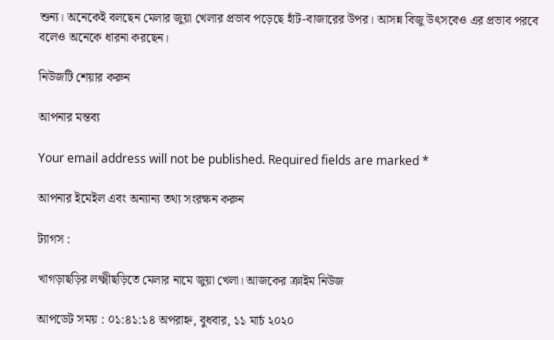শুন্য। অনেকেই বলছেন মেলার জুয়া খেলার প্রভাব পড়েছে হাঁট-বাজারের উপর। আসন্ন বিজু উৎসবেও এর প্রভাব পরবে বলেও অনেকে ধারনা করছেন।

নিউজটি শেয়ার করুন

আপনার মন্তব্য

Your email address will not be published. Required fields are marked *

আপনার ইমেইল এবং অন্যান্য তথ্য সংরক্ষন করুন

ট্যাগস :

খাগড়াছড়ির লক্ষ্মীছড়িতে মেলার নামে জুয়া খেলা। আজকের ক্রাইম নিউজ

আপডেট সময় : ০১:৪১:১৪ অপরাহ্ন, বুধবার, ১১ মার্চ ২০২০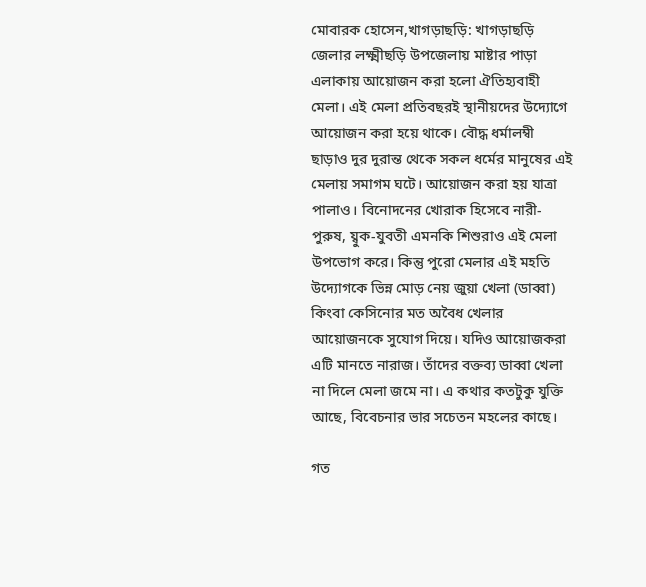মোবারক হোসেন,খাগড়াছড়ি: খাগড়াছড়ি জেলার লক্ষ্মীছড়ি উপজেলায় মাষ্টার পাড়া এলাকায় আয়োজন করা হলো ঐতিহ্যবাহী মেলা। এই মেলা প্রতিবছরই স্থানীয়দের উদ্যোগে আয়োজন করা হয়ে থাকে। বৌদ্ধ ধর্মালম্বী ছাড়াও দুর দুরান্ত থেকে সকল ধর্মের মানুষের এই মেলায় সমাগম ঘটে। আয়োজন করা হয় যাত্রা পালাও। বিনোদনের খোরাক হিসেবে নারী-পুরুষ, য্বুক-যুবতী এমনকি শিশুরাও এই মেলা উপভোগ করে। কিন্তু পুরো মেলার এই মহতি উদ্যোগকে ভিন্ন মোড় নেয় জুয়া খেলা (ডাব্বা) কিংবা কেসিনোর মত অবৈধ খেলার আয়োজনকে সুযোগ দিয়ে। যদিও আয়োজকরা এটি মানতে নারাজ। তাঁদের বক্তব্য ডাব্বা খেলা না দিলে মেলা জমে না। এ কথার কতটুকু যুক্তি আছে, বিবেচনার ভার সচেতন মহলের কাছে।

গত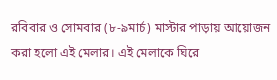রবিবার ও সোমবার (৮-৯মার্চ) মাস্টার পাড়ায় আয়োজন করা হলো এই মেলার। এই মেলাকে ঘিরে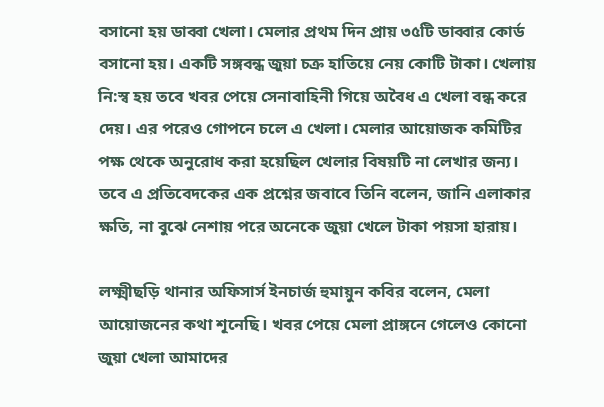বসানো হয় ডাব্বা খেলা। মেলার প্রথম দিন প্রায় ৩৫টি ডাব্বার কোর্ড বসানো হয়। একটি সঙ্গবন্ধ জুয়া চক্র হাতিয়ে নেয় কোটি টাকা। খেলায় নি:স্ব হয় তবে খবর পেয়ে সেনাবাহিনী গিয়ে অবৈধ এ খেলা বন্ধ করে দেয়। এর পরেও গোপনে চলে এ খেলা। মেলার আয়োজক কমিটির পক্ষ থেকে অনুরোধ করা হয়েছিল খেলার বিষয়টি না লেখার জন্য। তবে এ প্রতিবেদকের এক প্রশ্নের জবাবে তিনি বলেন, জানি এলাকার ক্ষতি, না বুঝে নেশায় পরে অনেকে জুয়া খেলে টাকা পয়সা হারায়।

লক্ষ্মীছড়ি থানার অফিসার্স ইনচার্জ হুমায়ুন কবির বলেন, মেলা আয়োজনের কথা শূনেছি। খবর পেয়ে মেলা প্রাঙ্গনে গেলেও কোনো জুয়া খেলা আমাদের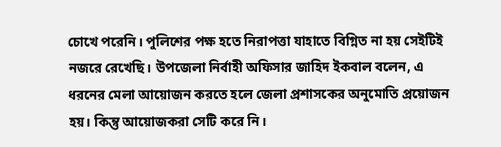চোখে পরেনি। পুলিশের পক্ষ হতে নিরাপত্তা যাহাতে বিগ্নিত না হয় সেইটিই নজরে রেখেছি। উপজেলা নির্বাহী অফিসার জাহিদ ইকবাল বলেন, এ ধরনের মেলা আয়োজন করতে হলে জেলা প্রশাসকের অনুমোতি প্রয়োজন হয়। কিন্তু আয়োজকরা সেটি করে নি।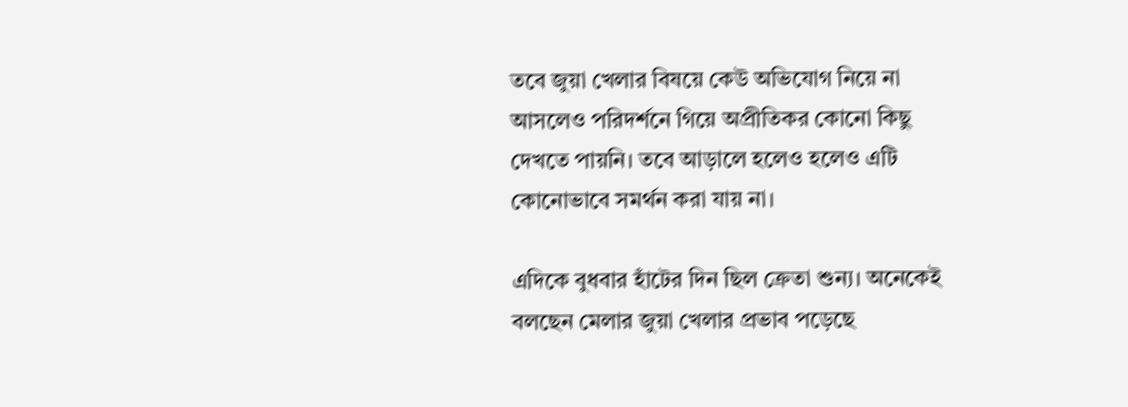তবে জুয়া খেলার বিষয়ে কেউ অভিযোগ নিয়ে না আসলেও পরিদর্শনে গিয়ে অপ্রীতিকর কোনো কিছু দেখতে পায়নি। তবে আড়ালে হলেও হলেও এটি কোনোভাবে সমর্থন করা যায় না।

এদিকে বুধবার হাঁটের দিন ছিল ক্রেতা শুন্য। অনেকেই বলছেন মেলার জুয়া খেলার প্রভাব পড়েছে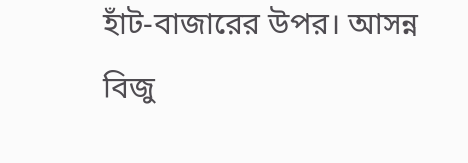হাঁট-বাজারের উপর। আসন্ন বিজু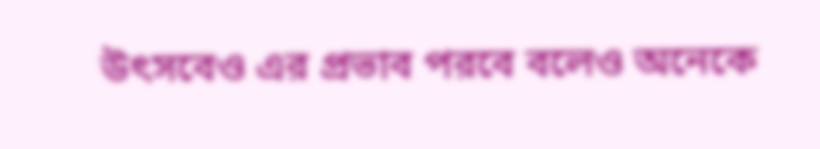উৎসবেও এর প্রভাব পরবে বলেও অনেকে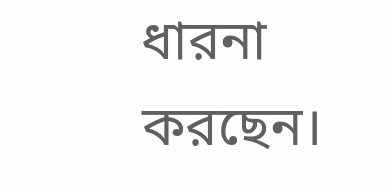ধারনা করছেন।